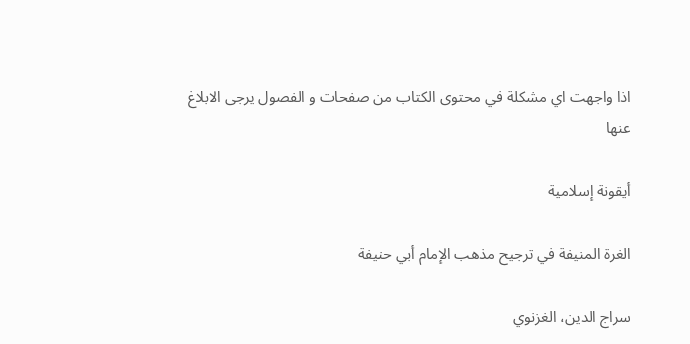اذا واجهت اي مشكلة في محتوى الكتاب من صفحات و الفصول يرجى الابلاغ عنها

أيقونة إسلامية

الغرة المنيفة في ترجيح مذهب الإمام أبي حنيفة

سراج الدين، الغزنوي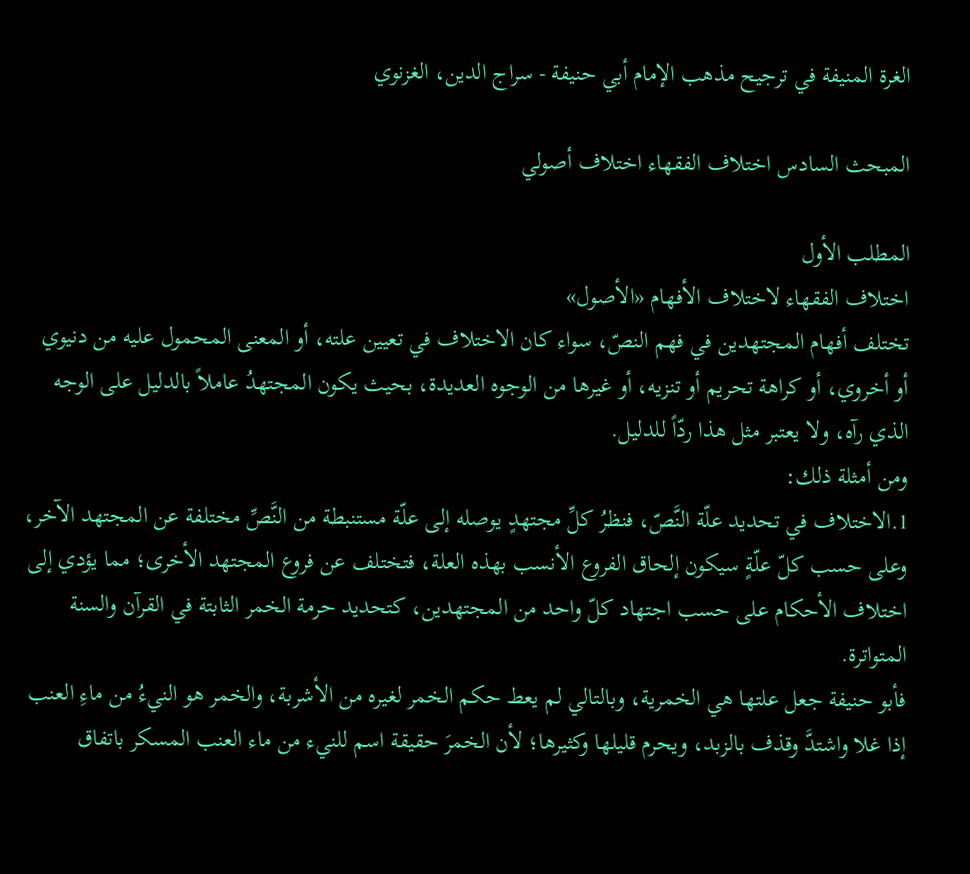الغرة المنيفة في ترجيح مذهب الإمام أبي حنيفة - سراج الدين، الغزنوي

المبحث السادس اختلاف الفقهاء اختلاف أصولي

المطلب الأول
اختلاف الفقهاء لاختلاف الأفهام «الأصول»
تختلف أفهام المجتهدين في فهم النصّ، سواء كان الاختلاف في تعيين علته، أو المعنى المحمول عليه من دنيوي أو أخروي، أو كراهة تحريم أو تنزيه، أو غيرها من الوجوه العديدة، بحيث يكون المجتهدُ عاملاً بالدليل على الوجه الذي رآه، ولا يعتبر مثل هذا ردّاً للدليل.
ومن أمثلة ذلك:
1.الاختلاف في تحديد علّة النَّصّ، فنظرُ كلِّ مجتهدٍ يوصله إلى علّة مستنبطة من النَّصِّ مختلفة عن المجتهد الآخر، وعلى حسب كلّ علّةٍ سيكون إلحاق الفروع الأنسب بهذه العلة، فتختلف عن فروع المجتهد الأخرى؛ مما يؤدي إلى اختلاف الأحكام على حسب اجتهاد كلّ واحد من المجتهدين، كتحديد حرمة الخمر الثابتة في القرآن والسنة المتواترة.
فأبو حنيفة جعل علتها هي الخمرية، وبالتالي لم يعط حكم الخمر لغيره من الأشربة، والخمر هو النيءُ من ماءِ العنب إذا غلا واشتدَّ وقذف بالزبد، ويحرم قليلها وكثيرها؛ لأن الخمرَ حقيقة اسم للنيء من ماء العنب المسكر باتفاق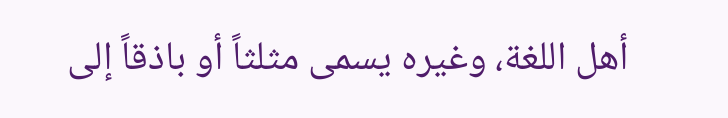أهل اللغة، وغيره يسمى مثلثاً أو باذقاً إلى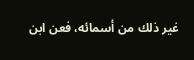غير ذلك من أسمائه، فعن ابن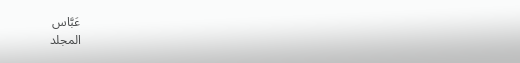عَبَّاس
المجلد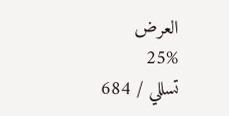العرض
25%
تسللي / 684